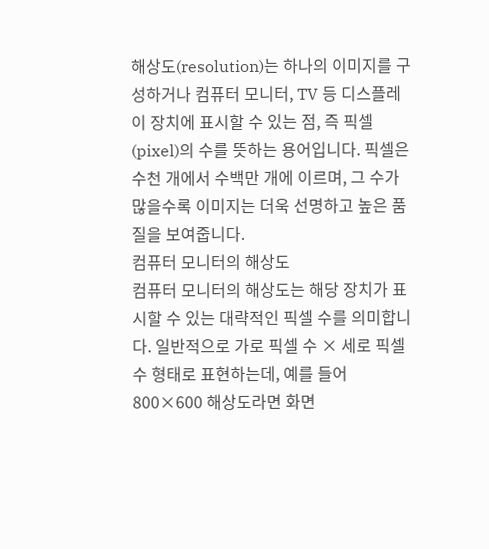해상도(resolution)는 하나의 이미지를 구성하거나 컴퓨터 모니터, TV 등 디스플레이 장치에 표시할 수 있는 점, 즉 픽셀(pixel)의 수를 뜻하는 용어입니다. 픽셀은 수천 개에서 수백만 개에 이르며, 그 수가 많을수록 이미지는 더욱 선명하고 높은 품질을 보여줍니다.
컴퓨터 모니터의 해상도
컴퓨터 모니터의 해상도는 해당 장치가 표시할 수 있는 대략적인 픽셀 수를 의미합니다. 일반적으로 가로 픽셀 수 × 세로 픽셀 수 형태로 표현하는데, 예를 들어 800×600 해상도라면 화면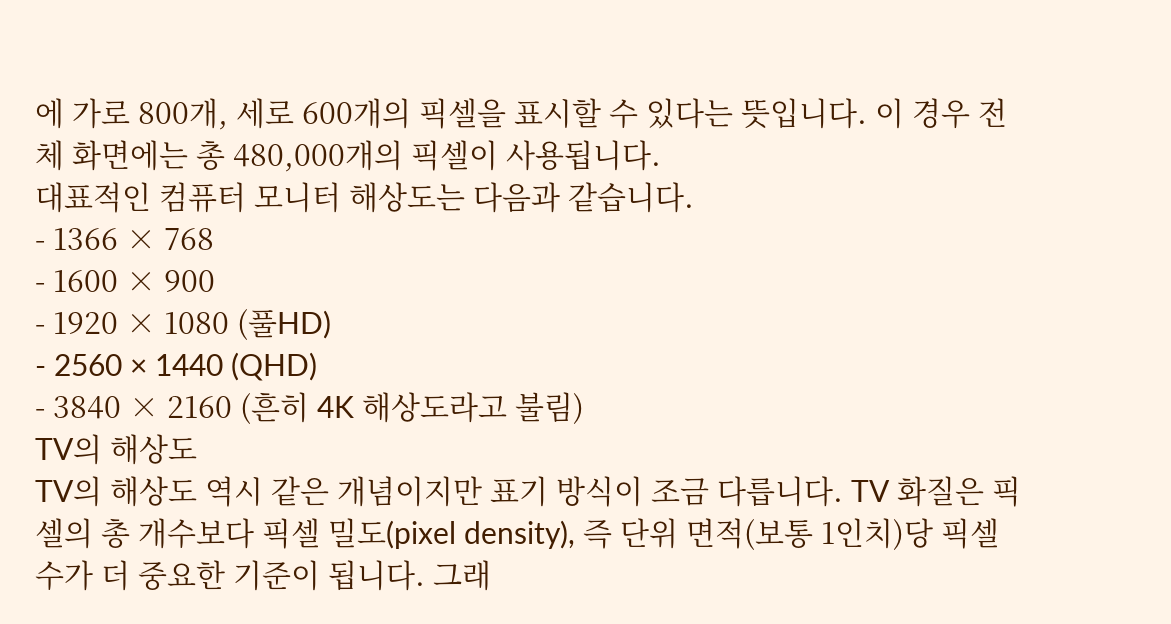에 가로 800개, 세로 600개의 픽셀을 표시할 수 있다는 뜻입니다. 이 경우 전체 화면에는 총 480,000개의 픽셀이 사용됩니다.
대표적인 컴퓨터 모니터 해상도는 다음과 같습니다.
- 1366 × 768
- 1600 × 900
- 1920 × 1080 (풀HD)
- 2560 × 1440 (QHD)
- 3840 × 2160 (흔히 4K 해상도라고 불림)
TV의 해상도
TV의 해상도 역시 같은 개념이지만 표기 방식이 조금 다릅니다. TV 화질은 픽셀의 총 개수보다 픽셀 밀도(pixel density), 즉 단위 면적(보통 1인치)당 픽셀 수가 더 중요한 기준이 됩니다. 그래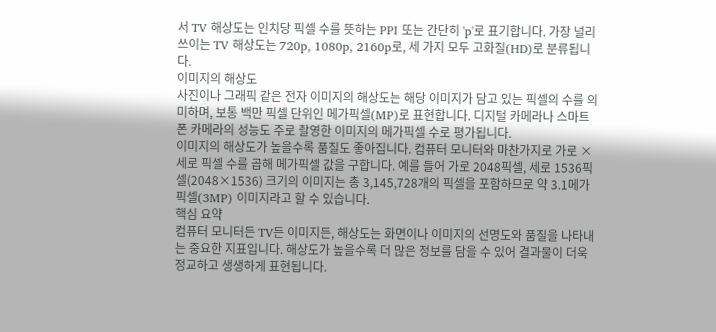서 TV 해상도는 인치당 픽셀 수를 뜻하는 PPI 또는 간단히 'p'로 표기합니다. 가장 널리 쓰이는 TV 해상도는 720p, 1080p, 2160p로, 세 가지 모두 고화질(HD)로 분류됩니다.
이미지의 해상도
사진이나 그래픽 같은 전자 이미지의 해상도는 해당 이미지가 담고 있는 픽셀의 수를 의미하며, 보통 백만 픽셀 단위인 메가픽셀(MP)로 표현합니다. 디지털 카메라나 스마트폰 카메라의 성능도 주로 촬영한 이미지의 메가픽셀 수로 평가됩니다.
이미지의 해상도가 높을수록 품질도 좋아집니다. 컴퓨터 모니터와 마찬가지로 가로 × 세로 픽셀 수를 곱해 메가픽셀 값을 구합니다. 예를 들어 가로 2048픽셀, 세로 1536픽셀(2048×1536) 크기의 이미지는 총 3,145,728개의 픽셀을 포함하므로 약 3.1메가픽셀(3MP) 이미지라고 할 수 있습니다.
핵심 요약
컴퓨터 모니터든 TV든 이미지든, 해상도는 화면이나 이미지의 선명도와 품질을 나타내는 중요한 지표입니다. 해상도가 높을수록 더 많은 정보를 담을 수 있어 결과물이 더욱 정교하고 생생하게 표현됩니다.